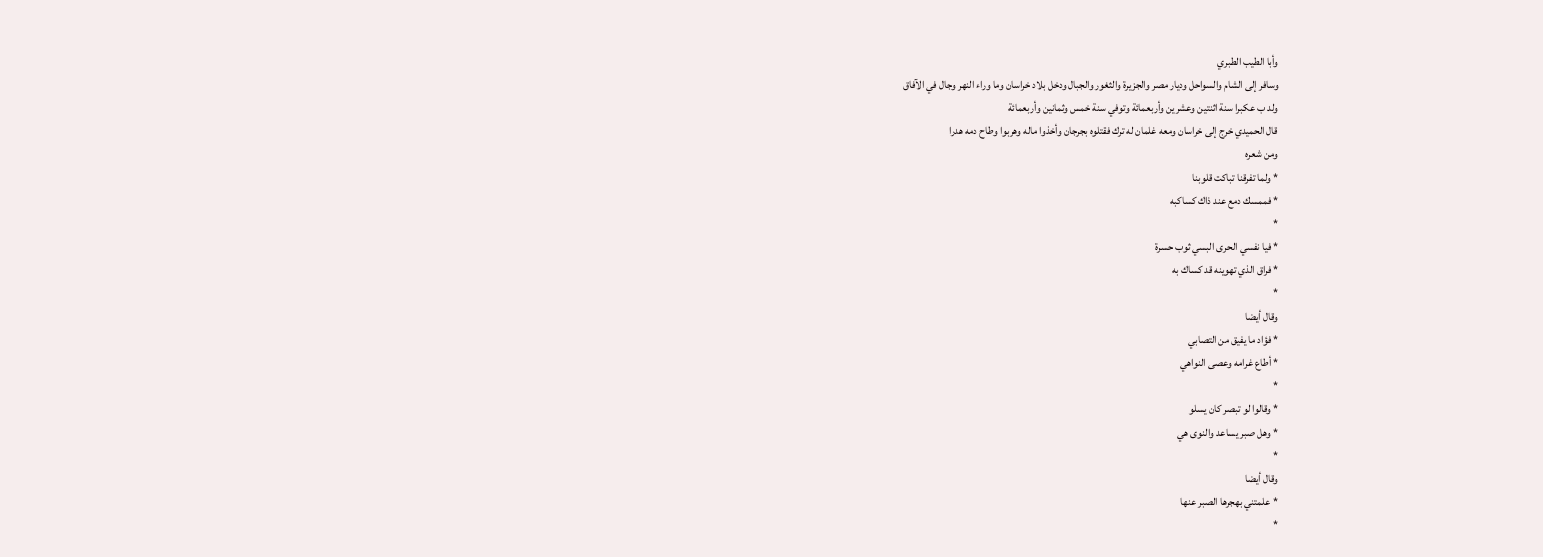وأبا الطيب الطبري
وسافر إلى الشام والسواحل وديار مصر والجزيرة والثغور والجبال ودخل بلاد خراسان وما وراء النهر وجال في الآفاق
ولد ب عكبرا سنة اثنتين وعشرين وأربعمائة وتوفي سنة خمس وثمانين وأربعمائة
قال الحميدي خرج إلى خراسان ومعه غلمان له ترك فقتلوه بجرجان وأخذوا ماله وهربوا وطاح دمه هدرا
ومن شعره
* ولما تفرقنا تباكت قلوبنا
* فممسك دمع عند ذاك كساكبه
*
* فيا نفسي الحرى البسي ثوب حسرة
* فراق الذي تهوينه قد كساك به
*
وقال أيضا
* فؤاد ما يفيق من التصابي
* أطاع غرامه وعصى النواهي
*
* وقالوا لو تبصر كان يسلو
* وهل صبر يساعد والنوى هي
*
وقال أيضا
* علمتني بهجرها الصبر عنها
*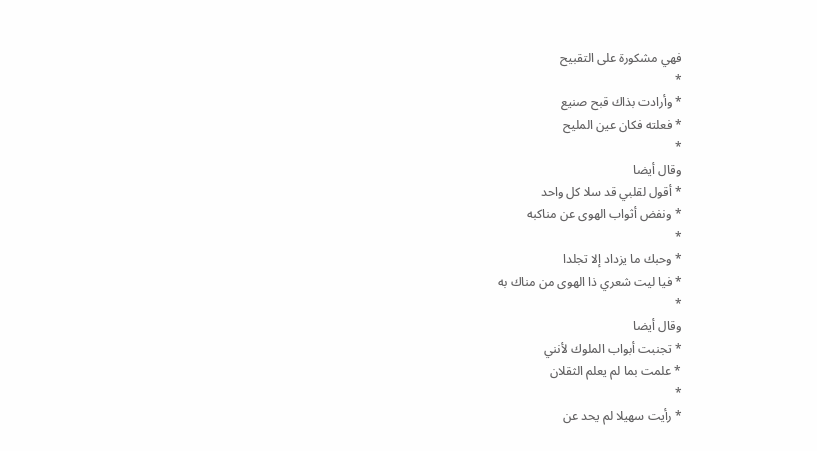فهي مشكورة على التقبيح
*
* وأرادت بذاك قبح صنيع
* فعلته فكان عين المليح
*
وقال أيضا
* أقول لقلبي قد سلا كل واحد
* ونفض أثواب الهوى عن مناكبه
*
* وحبك ما يزداد إلا تجلدا
* فيا ليت شعري ذا الهوى من مناك به
*
وقال أيضا
* تجنبت أبواب الملوك لأنني
* علمت بما لم يعلم الثقلان
*
* رأيت سهيلا لم يحد عن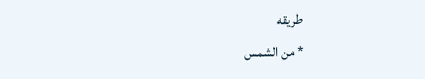طريقه
* من الشمس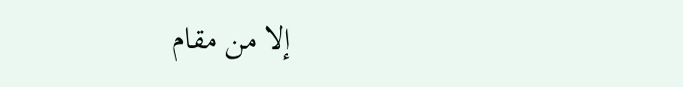إلا من مقام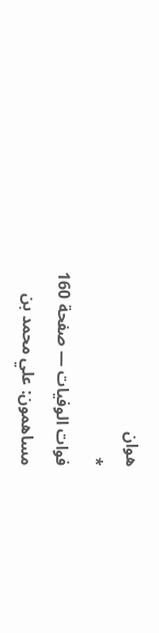هوان
*
فوات الوفيات — صفحة 160
مساهمون: علي محمد بن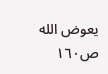يعوض الله
ص١٦٠